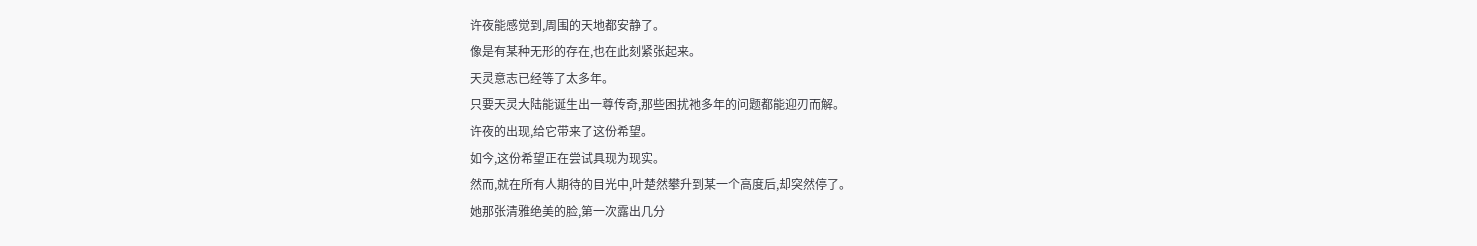许夜能感觉到,周围的天地都安静了。
像是有某种无形的存在,也在此刻紧张起来。
天灵意志已经等了太多年。
只要天灵大陆能诞生出一尊传奇,那些困扰祂多年的问题都能迎刃而解。
许夜的出现,给它带来了这份希望。
如今,这份希望正在尝试具现为现实。
然而,就在所有人期待的目光中,叶楚然攀升到某一个高度后,却突然停了。
她那张清雅绝美的脸,第一次露出几分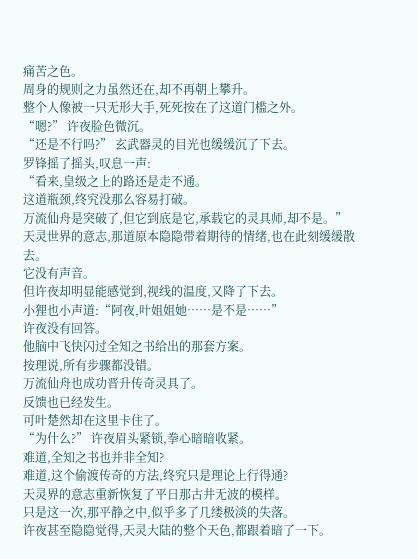痛苦之色。
周身的规则之力虽然还在,却不再朝上攀升。
整个人像被一只无形大手,死死按在了这道门槛之外。
“嗯?” 许夜脸色微沉。
“还是不行吗?” 玄武器灵的目光也缓缓沉了下去。
罗锋摇了摇头,叹息一声:
“看来,皇级之上的路还是走不通。
这道瓶颈,终究没那么容易打破。
万流仙舟是突破了,但它到底是它,承载它的灵具师,却不是。”
天灵世界的意志,那道原本隐隐带着期待的情绪,也在此刻缓缓散去。
它没有声音。
但许夜却明显能感觉到,视线的温度,又降了下去。
小狸也小声道:“阿夜,叶姐姐她……是不是……”
许夜没有回答。
他脑中飞快闪过全知之书给出的那套方案。
按理说,所有步骤都没错。
万流仙舟也成功晋升传奇灵具了。
反馈也已经发生。
可叶楚然却在这里卡住了。
“为什么?” 许夜眉头紧锁,拳心暗暗收紧。
难道,全知之书也并非全知?
难道,这个偷渡传奇的方法,终究只是理论上行得通?
天灵界的意志重新恢复了平日那古井无波的模样。
只是这一次,那平静之中,似乎多了几缕极淡的失落。
许夜甚至隐隐觉得,天灵大陆的整个天色,都跟着暗了一下。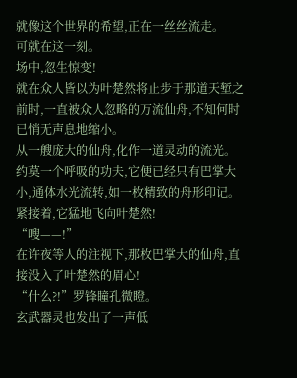就像这个世界的希望,正在一丝丝流走。
可就在这一刻。
场中,忽生惊变!
就在众人皆以为叶楚然将止步于那道天堑之前时,一直被众人忽略的万流仙舟,不知何时已悄无声息地缩小。
从一艘庞大的仙舟,化作一道灵动的流光。
约莫一个呼吸的功夫,它便已经只有巴掌大小,通体水光流转,如一枚精致的舟形印记。
紧接着,它猛地飞向叶楚然!
“嗖——!”
在许夜等人的注视下,那枚巴掌大的仙舟,直接没入了叶楚然的眉心!
“什么?!”罗锋瞳孔微瞪。
玄武器灵也发出了一声低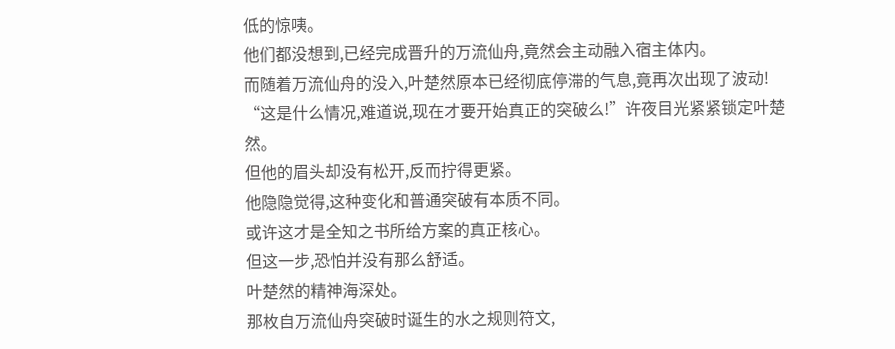低的惊咦。
他们都没想到,已经完成晋升的万流仙舟,竟然会主动融入宿主体内。
而随着万流仙舟的没入,叶楚然原本已经彻底停滞的气息,竟再次出现了波动!
“这是什么情况,难道说,现在才要开始真正的突破么!”许夜目光紧紧锁定叶楚然。
但他的眉头却没有松开,反而拧得更紧。
他隐隐觉得,这种变化和普通突破有本质不同。
或许这才是全知之书所给方案的真正核心。
但这一步,恐怕并没有那么舒适。
叶楚然的精神海深处。
那枚自万流仙舟突破时诞生的水之规则符文,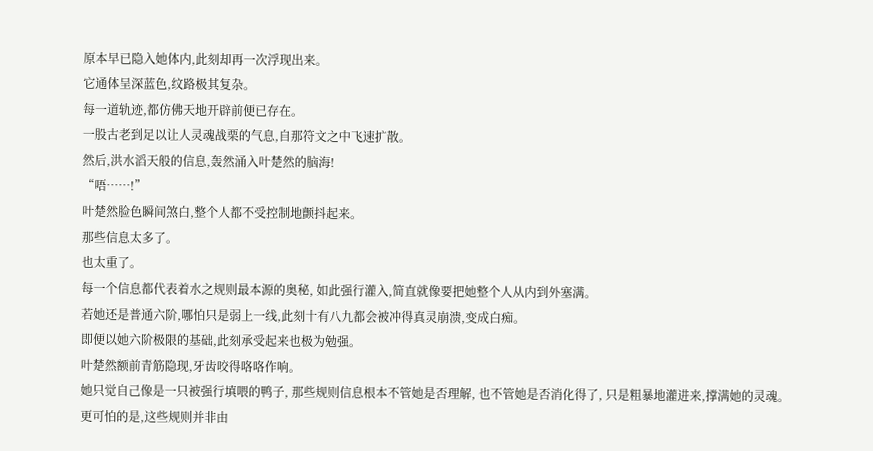原本早已隐入她体内,此刻却再一次浮现出来。
它通体呈深蓝色,纹路极其复杂。
每一道轨迹,都仿佛天地开辟前便已存在。
一股古老到足以让人灵魂战栗的气息,自那符文之中飞速扩散。
然后,洪水滔天般的信息,轰然涌入叶楚然的脑海!
“唔……!”
叶楚然脸色瞬间煞白,整个人都不受控制地颤抖起来。
那些信息太多了。
也太重了。
每一个信息都代表着水之规则最本源的奥秘, 如此强行灌入,简直就像要把她整个人从内到外塞满。
若她还是普通六阶,哪怕只是弱上一线,此刻十有八九都会被冲得真灵崩溃,变成白痴。
即便以她六阶极限的基础,此刻承受起来也极为勉强。
叶楚然额前青筋隐现,牙齿咬得咯咯作响。
她只觉自己像是一只被强行填喂的鸭子, 那些规则信息根本不管她是否理解, 也不管她是否消化得了, 只是粗暴地灌进来,撑满她的灵魂。
更可怕的是,这些规则并非由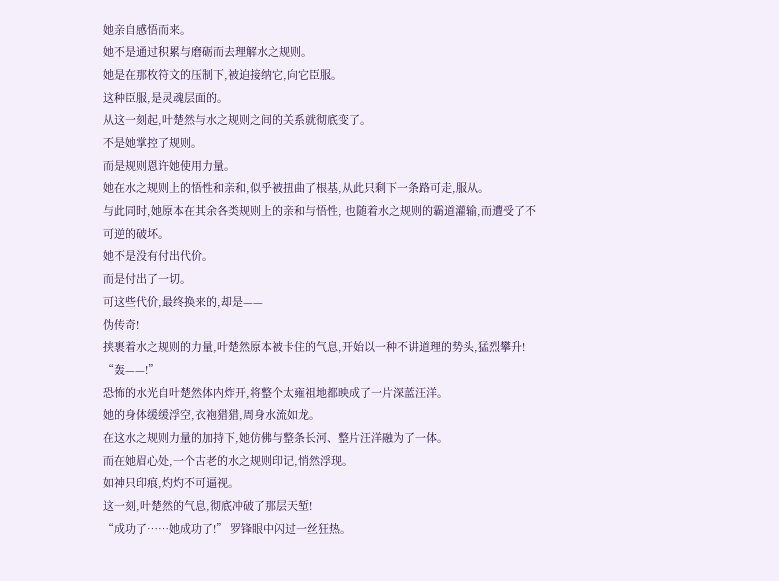她亲自感悟而来。
她不是通过积累与磨砺而去理解水之规则。
她是在那枚符文的压制下,被迫接纳它,向它臣服。
这种臣服,是灵魂层面的。
从这一刻起,叶楚然与水之规则之间的关系就彻底变了。
不是她掌控了规则。
而是规则恩许她使用力量。
她在水之规则上的悟性和亲和,似乎被扭曲了根基,从此只剩下一条路可走,服从。
与此同时,她原本在其余各类规则上的亲和与悟性, 也随着水之规则的霸道灌输,而遭受了不可逆的破坏。
她不是没有付出代价。
而是付出了一切。
可这些代价,最终换来的,却是——
伪传奇!
挟裹着水之规则的力量,叶楚然原本被卡住的气息,开始以一种不讲道理的势头,猛烈攀升!
“轰——!”
恐怖的水光自叶楚然体内炸开,将整个太雍祖地都映成了一片深蓝汪洋。
她的身体缓缓浮空,衣袍猎猎,周身水流如龙。
在这水之规则力量的加持下,她仿佛与整条长河、整片汪洋融为了一体。
而在她眉心处,一个古老的水之规则印记,悄然浮现。
如神只印痕,灼灼不可逼视。
这一刻,叶楚然的气息,彻底冲破了那层天堑!
“成功了……她成功了!” 罗锋眼中闪过一丝狂热。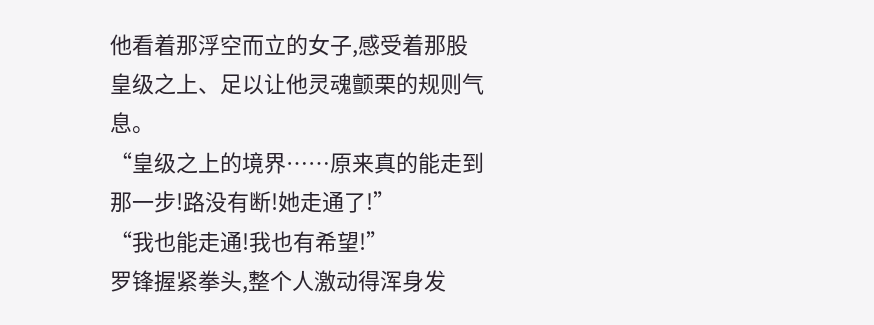他看着那浮空而立的女子,感受着那股皇级之上、足以让他灵魂颤栗的规则气息。
“皇级之上的境界……原来真的能走到那一步!路没有断!她走通了!”
“我也能走通!我也有希望!”
罗锋握紧拳头,整个人激动得浑身发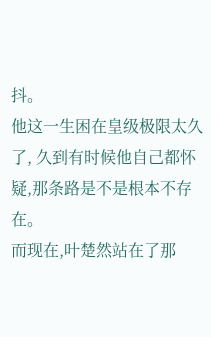抖。
他这一生困在皇级极限太久了, 久到有时候他自己都怀疑,那条路是不是根本不存在。
而现在,叶楚然站在了那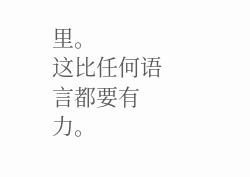里。
这比任何语言都要有力。